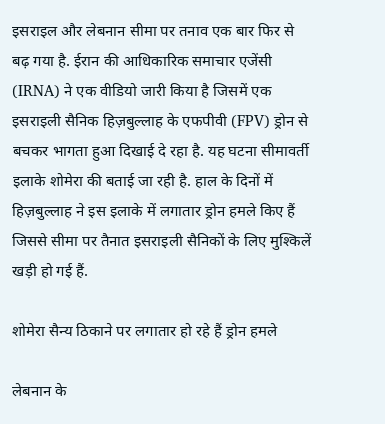इसराइल और लेबनान सीमा पर तनाव एक बार फिर से बढ़ गया है. ईरान की आधिकारिक समाचार एजेंसी (IRNA) ने एक वीडियो जारी किया है जिसमें एक इसराइली सैनिक हिज़बुल्लाह के एफपीवी (FPV) ड्रोन से बचकर भागता हुआ दिखाई दे रहा है. यह घटना सीमावर्ती इलाके शोमेरा की बताई जा रही है. हाल के दिनों में हिज़बुल्लाह ने इस इलाके में लगातार ड्रोन हमले किए हैं जिससे सीमा पर तैनात इसराइली सैनिकों के लिए मुश्किलें खड़ी हो गई हैं.

शोमेरा सैन्य ठिकाने पर लगातार हो रहे हैं ड्रोन हमले

लेबनान के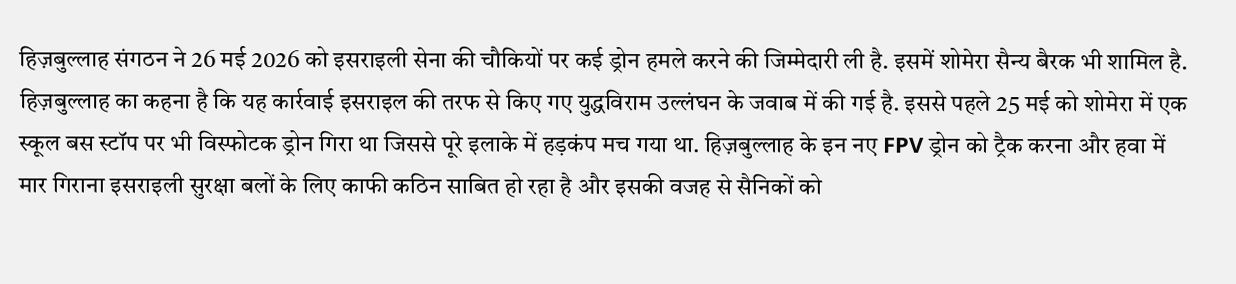हिज़बुल्लाह संगठन ने 26 मई 2026 को इसराइली सेना की चौकियों पर कई ड्रोन हमले करने की जिम्मेदारी ली है. इसमें शोमेरा सैन्य बैरक भी शामिल है. हिज़बुल्लाह का कहना है कि यह कार्रवाई इसराइल की तरफ से किए गए युद्धविराम उल्लंघन के जवाब में की गई है. इससे पहले 25 मई को शोमेरा में एक स्कूल बस स्टॉप पर भी विस्फोटक ड्रोन गिरा था जिससे पूरे इलाके में हड़कंप मच गया था. हिज़बुल्लाह के इन नए FPV ड्रोन को ट्रैक करना और हवा में मार गिराना इसराइली सुरक्षा बलों के लिए काफी कठिन साबित हो रहा है और इसकी वजह से सैनिकों को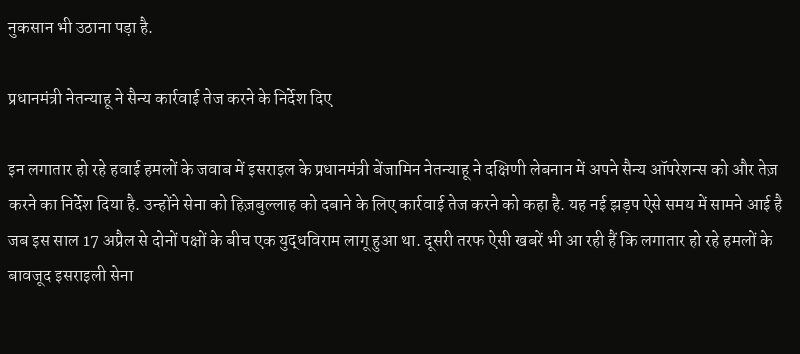नुकसान भी उठाना पड़ा है.

प्रधानमंत्री नेतन्याहू ने सैन्य कार्रवाई तेज करने के निर्देश दिए

इन लगातार हो रहे हवाई हमलों के जवाब में इसराइल के प्रधानमंत्री बेंजामिन नेतन्याहू ने दक्षिणी लेबनान में अपने सैन्य ऑपरेशन्स को और तेज़ करने का निर्देश दिया है. उन्होंने सेना को हिज़बुल्लाह को दबाने के लिए कार्रवाई तेज करने को कहा है. यह नई झड़प ऐसे समय में सामने आई है जब इस साल 17 अप्रैल से दोनों पक्षों के बीच एक युद्धविराम लागू हुआ था. दूसरी तरफ ऐसी खबरें भी आ रही हैं कि लगातार हो रहे हमलों के बावजूद इसराइली सेना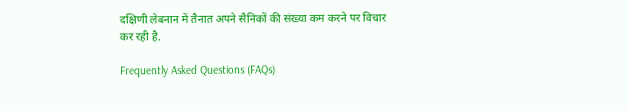दक्षिणी लेबनान में तैनात अपने सैनिकों की संख्या कम करने पर विचार कर रही है.

Frequently Asked Questions (FAQs)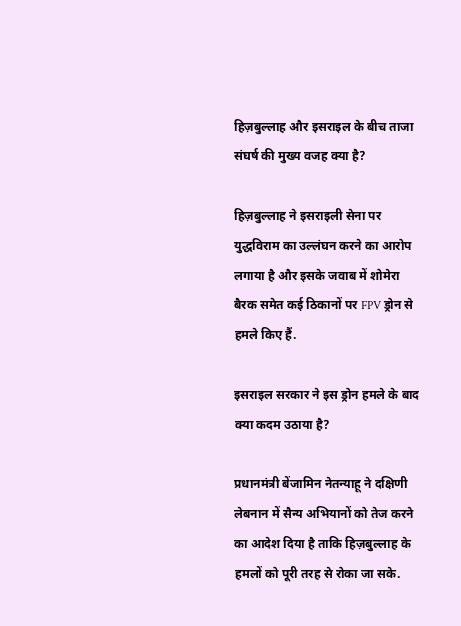हिज़बुल्लाह और इसराइल के बीच ताजा संघर्ष की मुख्य वजह क्या है?

हिज़बुल्लाह ने इसराइली सेना पर युद्धविराम का उल्लंघन करने का आरोप लगाया है और इसके जवाब में शोमेरा बैरक समेत कई ठिकानों पर FPV ड्रोन से हमले किए हैं.

इसराइल सरकार ने इस ड्रोन हमले के बाद क्या कदम उठाया है?

प्रधानमंत्री बेंजामिन नेतन्याहू ने दक्षिणी लेबनान में सैन्य अभियानों को तेज करने का आदेश दिया है ताकि हिज़बुल्लाह के हमलों को पूरी तरह से रोका जा सके.